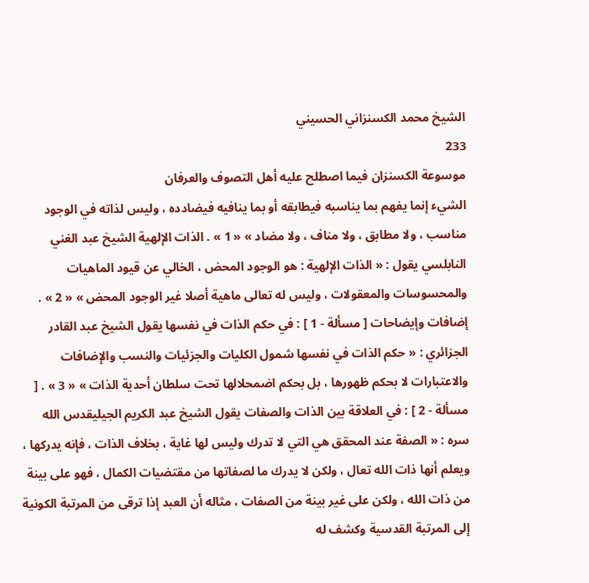الشيخ محمد الكسنزاني الحسيني
233
موسوعة الكسنزان فيما اصطلح عليه أهل التصوف والعرفان
الشيء إنما يفهم بما يناسبه فيطابقه أو بما ينافيه فيضادده ، وليس لذاته في الوجود مناسب ، ولا مطابق ، ولا مناف ، ولا مضاد » « 1 » . الذات الإلهية الشيخ عبد الغني النابلسي يقول : « الذات الإلهية : هو الوجود المحض ، الخالي عن قيود الماهيات والمحسوسات والمعقولات ، وليس له تعالى ماهية أصلا غير الوجود المحض » « 2 » . إضافات وإيضاحات [ مسألة - 1 ] : في حكم الذات في نفسها يقول الشيخ عبد القادر الجزائري : « حكم الذات في نفسها شمول الكليات والجزئيات والنسب والإضافات والاعتبارات لا بحكم ظهورها ، بل بحكم اضمحلالها تحت سلطان أحدية الذات » « 3 » . [ مسألة - 2 ] : في العلاقة بين الذات والصفات يقول الشيخ عبد الكريم الجيليقدس الله سره : « الصفة عند المحقق هي التي لا تدرك وليس لها غاية ، بخلاف الذات ، فإنه يدركها ، ويعلم أنها ذات الله تعال ، ولكن لا يدرك ما لصفاتها من مقتضيات الكمال ، فهو على بينة من ذات الله ، ولكن على غير بينة من الصفات ، مثاله أن العبد إذا ترقى من المرتبة الكونية إلى المرتبة القدسية وكشف له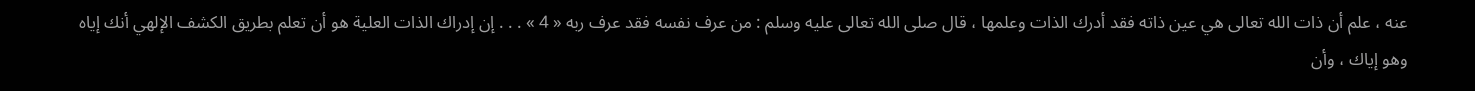عنه ، علم أن ذات الله تعالى هي عين ذاته فقد أدرك الذات وعلمها ، قال صلى الله تعالى عليه وسلم : من عرف نفسه فقد عرف ربه « 4 » . . . إن إدراك الذات العلية هو أن تعلم بطريق الكشف الإلهي أنك إياه وهو إياك ، وأن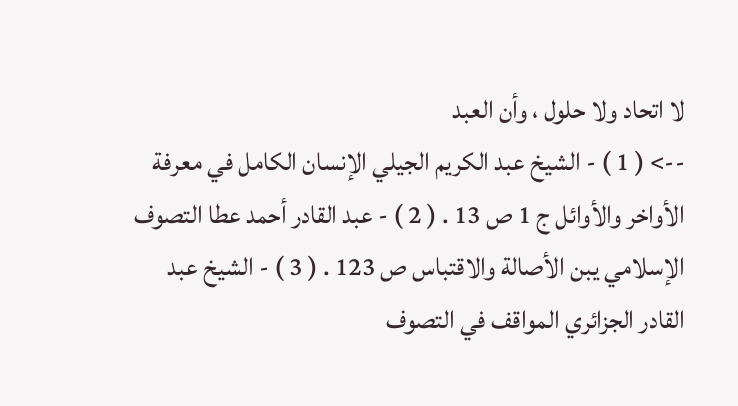لا اتحاد ولا حلول ، وأن العبد
--> ( 1 ) - الشيخ عبد الكريم الجيلي الإنسان الكامل في معرفة الأواخر والأوائل ج 1 ص 13 . ( 2 ) - عبد القادر أحمد عطا التصوف الإسلامي يبن الأصالة والاقتباس ص 123 . ( 3 ) - الشيخ عبد القادر الجزائري المواقف في التصوف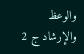والوعظ والإرشاد ج 2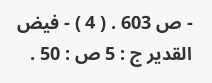- ص 603 . ( 4 ) - فيض القدير ج : 5 ص : 50 .